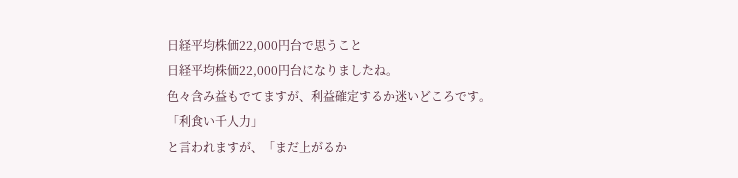日経平均株価22,000円台で思うこと
日経平均株価22,000円台になりましたね。
色々含み益もでてますが、利益確定するか迷いどころです。
「利食い千人力」
と言われますが、「まだ上がるか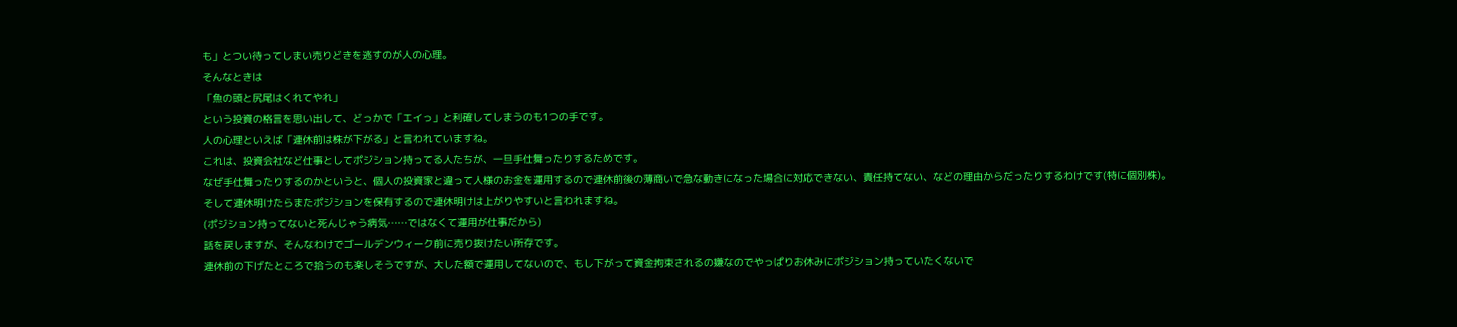も」とつい待ってしまい売りどきを逃すのが人の心理。
そんなときは
「魚の頭と尻尾はくれてやれ」
という投資の格言を思い出して、どっかで「エイっ」と利確してしまうのも1つの手です。
人の心理といえば「連休前は株が下がる」と言われていますね。
これは、投資会社など仕事としてポジション持ってる人たちが、一旦手仕舞ったりするためです。
なぜ手仕舞ったりするのかというと、個人の投資家と違って人様のお金を運用するので連休前後の薄商いで急な動きになった場合に対応できない、責任持てない、などの理由からだったりするわけです(特に個別株)。
そして連休明けたらまたポジションを保有するので連休明けは上がりやすいと言われますね。
(ポジション持ってないと死んじゃう病気……ではなくて運用が仕事だから)
話を戻しますが、そんなわけでゴールデンウィーク前に売り抜けたい所存です。
連休前の下げたところで拾うのも楽しそうですが、大した額で運用してないので、もし下がって資金拘束されるの嫌なのでやっぱりお休みにポジション持っていたくないで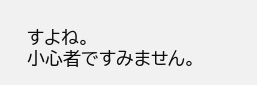すよね。
小心者ですみません。